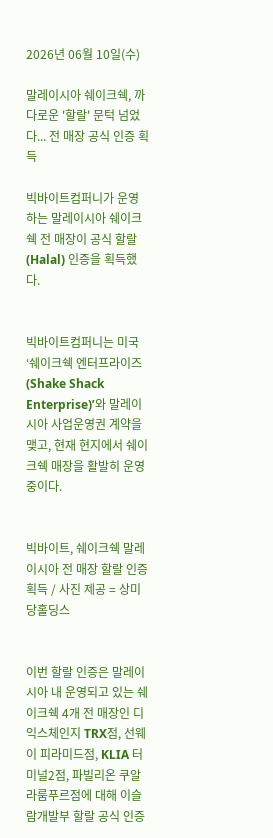2026년 06월 10일(수)

말레이시아 쉐이크쉑, 까다로운 '할랄' 문턱 넘었다... 전 매장 공식 인증 획득

빅바이트컴퍼니가 운영하는 말레이시아 쉐이크쉑 전 매장이 공식 할랄(Halal) 인증을 획득했다.


빅바이트컴퍼니는 미국 ‘쉐이크쉑 엔터프라이즈(Shake Shack Enterprise)’와 말레이시아 사업운영권 계약을 맺고, 현재 현지에서 쉐이크쉑 매장을 활발히 운영 중이다.


빅바이트, 쉐이크쉑 말레이시아 전 매장 할랄 인증 획득 / 사진 제공 = 상미당홀딩스


이번 할랄 인증은 말레이시아 내 운영되고 있는 쉐이크쉑 4개 전 매장인 디 익스체인지 TRX점, 선웨이 피라미드점, KLIA 터미널2점, 파빌리온 쿠알라룸푸르점에 대해 이슬람개발부 할랄 공식 인증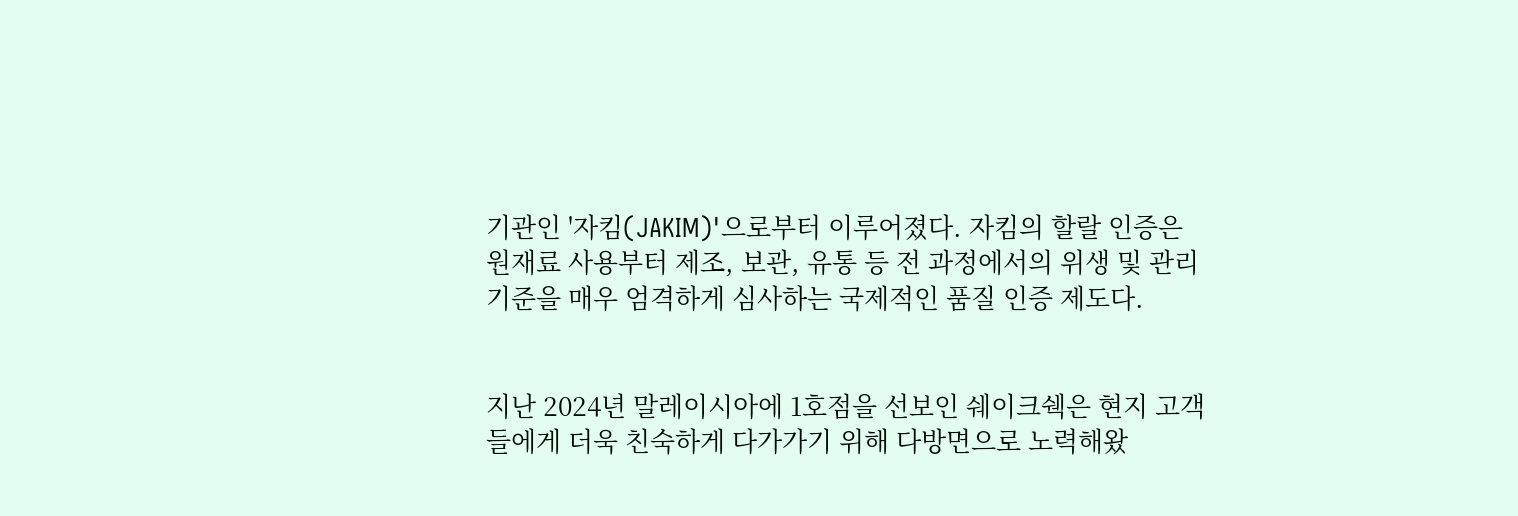기관인 '자킴(JAKIM)'으로부터 이루어졌다. 자킴의 할랄 인증은 원재료 사용부터 제조, 보관, 유통 등 전 과정에서의 위생 및 관리 기준을 매우 엄격하게 심사하는 국제적인 품질 인증 제도다.


지난 2024년 말레이시아에 1호점을 선보인 쉐이크쉑은 현지 고객들에게 더욱 친숙하게 다가가기 위해 다방면으로 노력해왔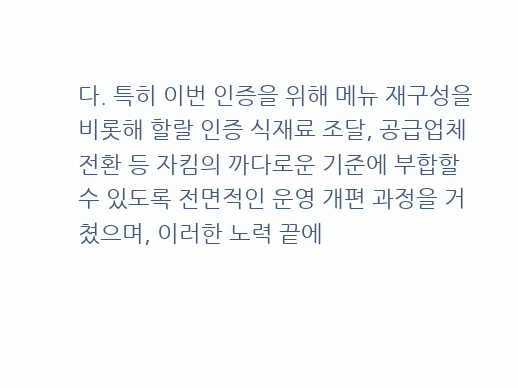다. 특히 이번 인증을 위해 메뉴 재구성을 비롯해 할랄 인증 식재료 조달, 공급업체 전환 등 자킴의 까다로운 기준에 부합할 수 있도록 전면적인 운영 개편 과정을 거쳤으며, 이러한 노력 끝에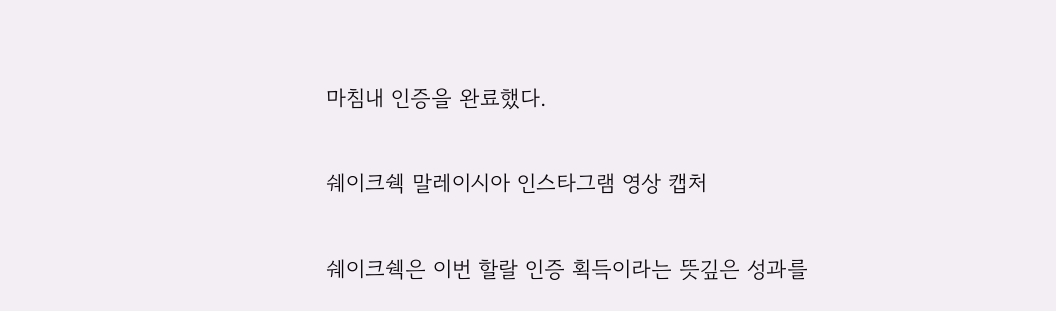마침내 인증을 완료했다.


쉐이크쉑 말레이시아 인스타그램 영상 캡처


쉐이크쉑은 이번 할랄 인증 획득이라는 뜻깊은 성과를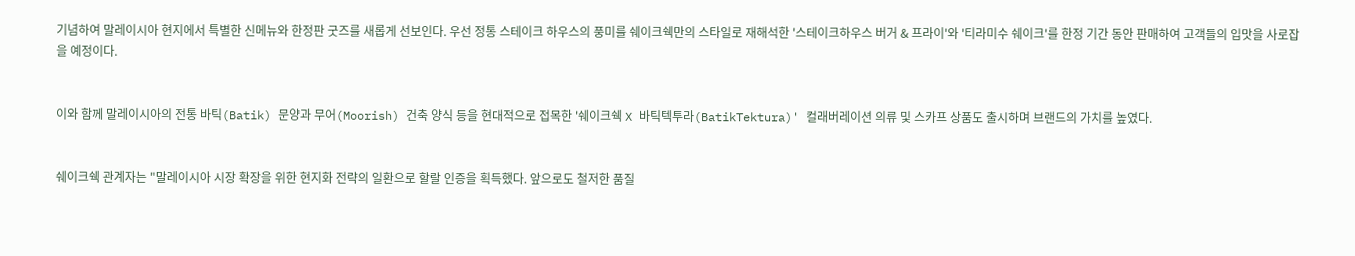기념하여 말레이시아 현지에서 특별한 신메뉴와 한정판 굿즈를 새롭게 선보인다. 우선 정통 스테이크 하우스의 풍미를 쉐이크쉑만의 스타일로 재해석한 '스테이크하우스 버거 & 프라이'와 '티라미수 쉐이크'를 한정 기간 동안 판매하여 고객들의 입맛을 사로잡을 예정이다.


이와 함께 말레이시아의 전통 바틱(Batik) 문양과 무어(Moorish) 건축 양식 등을 현대적으로 접목한 '쉐이크쉑 X 바틱텍투라(BatikTektura)' 컬래버레이션 의류 및 스카프 상품도 출시하며 브랜드의 가치를 높였다.


쉐이크쉑 관계자는 "말레이시아 시장 확장을 위한 현지화 전략의 일환으로 할랄 인증을 획득했다. 앞으로도 철저한 품질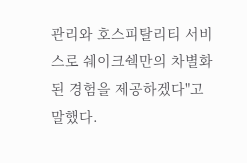관리와 호스피탈리티 서비스로 쉐이크쉑만의 차별화된 경험을 제공하겠다"고 말했다.